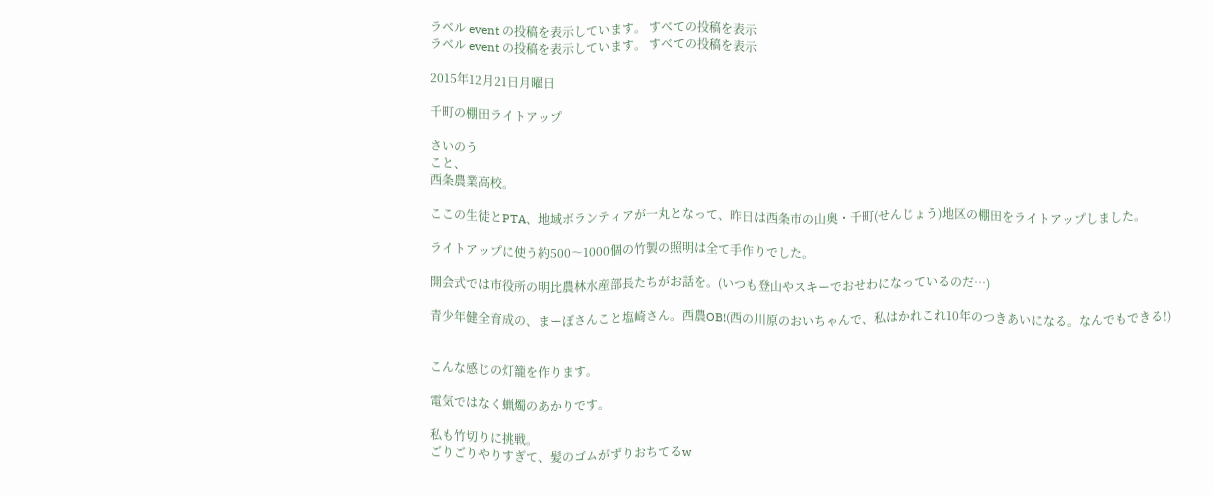ラベル event の投稿を表示しています。 すべての投稿を表示
ラベル event の投稿を表示しています。 すべての投稿を表示

2015年12月21日月曜日

千町の棚田ライトアップ

さいのう
こと、
西条農業高校。

ここの生徒とPTA、地域ボランティアが一丸となって、昨日は西条市の山奥・千町(せんじょう)地区の棚田をライトアップしました。

ライトアップに使う約500〜1000個の竹製の照明は全て手作りでした。

開会式では市役所の明比農林水産部長たちがお話を。(いつも登山やスキーでおせわになっているのだ…)

青少年健全育成の、まーぼさんこと塩崎さん。西農OB!(西の川原のおいちゃんで、私はかれこれ10年のつきあいになる。なんでもできる!)


こんな感じの灯籠を作ります。

電気ではなく蝋燭のあかりです。

私も竹切りに挑戦。
ごりごりやりすぎて、髪のゴムがずりおちてるw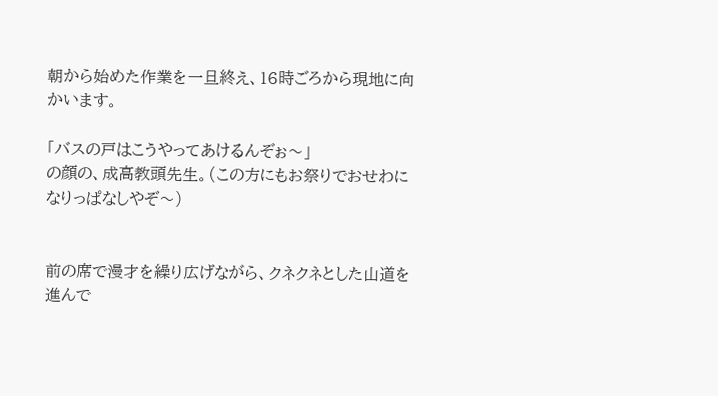朝から始めた作業を一旦終え、16時ごろから現地に向かいます。

「バスの戸はこうやってあけるんぞぉ〜」
の顔の、成高教頭先生。(この方にもお祭りでおせわになりっぱなしやぞ〜)


前の席で漫才を繰り広げながら、クネクネとした山道を進んで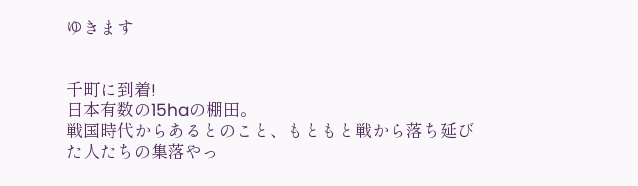ゆきます


千町に到着!
日本有数の15haの棚田。
戦国時代からあるとのこと、もともと戦から落ち延びた人たちの集落やっ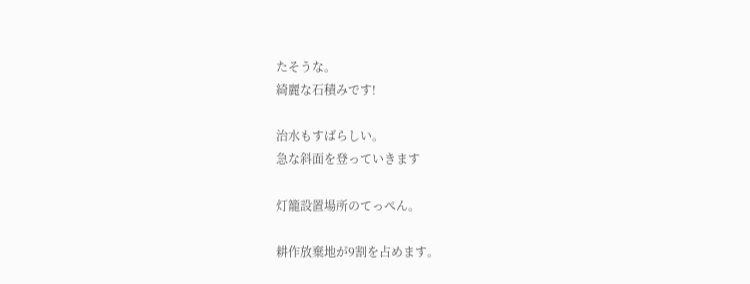たそうな。
綺麗な石積みです!

治水もすばらしい。
急な斜面を登っていきます

灯籠設置場所のてっぺん。

耕作放棄地が9割を占めます。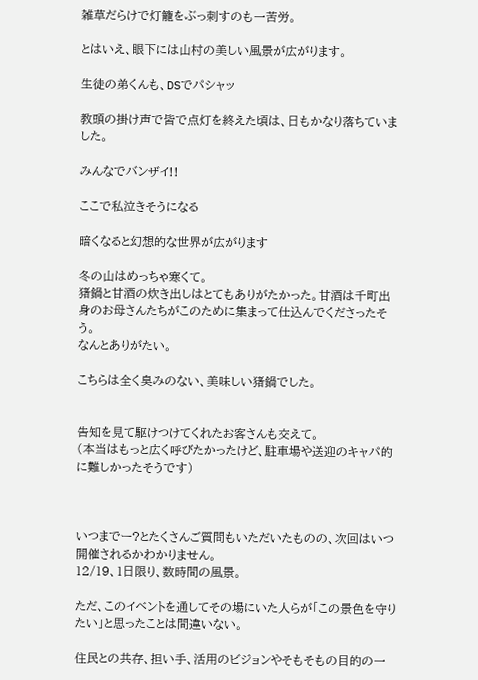雑草だらけで灯籠をぶっ刺すのも一苦労。

とはいえ、眼下には山村の美しい風景が広がります。

生徒の弟くんも、DSでパシャッ

教頭の掛け声で皆で点灯を終えた頃は、日もかなり落ちていました。

みんなでバンザイ!!

ここで私泣きそうになる

暗くなると幻想的な世界が広がります

冬の山はめっちゃ寒くて。
猪鍋と甘酒の炊き出しはとてもありがたかった。甘酒は千町出身のお母さんたちがこのために集まって仕込んでくださったそう。
なんとありがたい。

こちらは全く臭みのない、美味しい猪鍋でした。


告知を見て駆けつけてくれたお客さんも交えて。
(本当はもっと広く呼びたかったけど、駐車場や送迎のキャパ的に難しかったそうです)



いつまでー?とたくさんご質問もいただいたものの、次回はいつ開催されるかわかりません。
12/19、1日限り、数時間の風景。

ただ、このイベントを通してその場にいた人らが「この景色を守りたい」と思ったことは間違いない。

住民との共存、担い手、活用のビジョンやそもそもの目的の一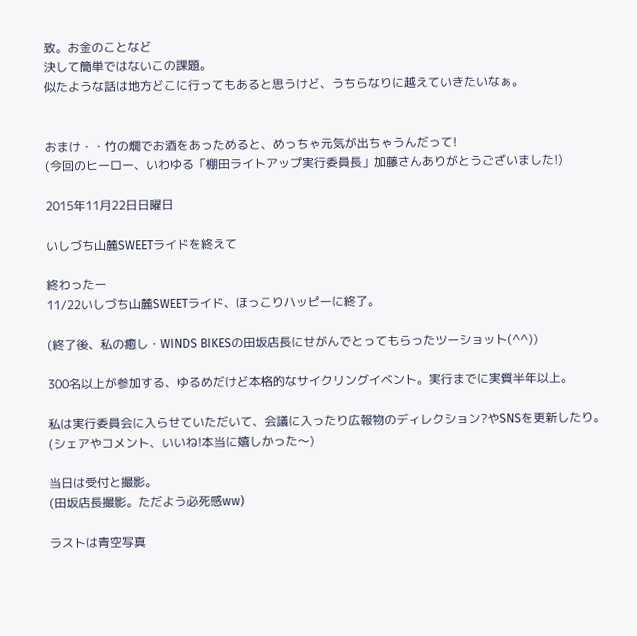致。お金のことなど
決して簡単ではないこの課題。
似たような話は地方どこに行ってもあると思うけど、うちらなりに越えていきたいなぁ。


おまけ・・竹の燗でお酒をあっためると、めっちゃ元気が出ちゃうんだって!
(今回のヒーロー、いわゆる「棚田ライトアップ実行委員長」加藤さんありがとうございました!)

2015年11月22日日曜日

いしづち山麓SWEETライドを終えて

終わったー
11/22いしづち山麓SWEETライド、ほっこりハッピーに終了。

(終了後、私の癒し・WINDS BIKESの田坂店長にせがんでとってもらったツーショット(^^))

300名以上が参加する、ゆるめだけど本格的なサイクリングイベント。実行までに実質半年以上。

私は実行委員会に入らせていただいて、会議に入ったり広報物のディレクション?やSNSを更新したり。
(シェアやコメント、いいね!本当に嬉しかった〜)

当日は受付と撮影。
(田坂店長撮影。ただよう必死感ww)

ラストは青空写真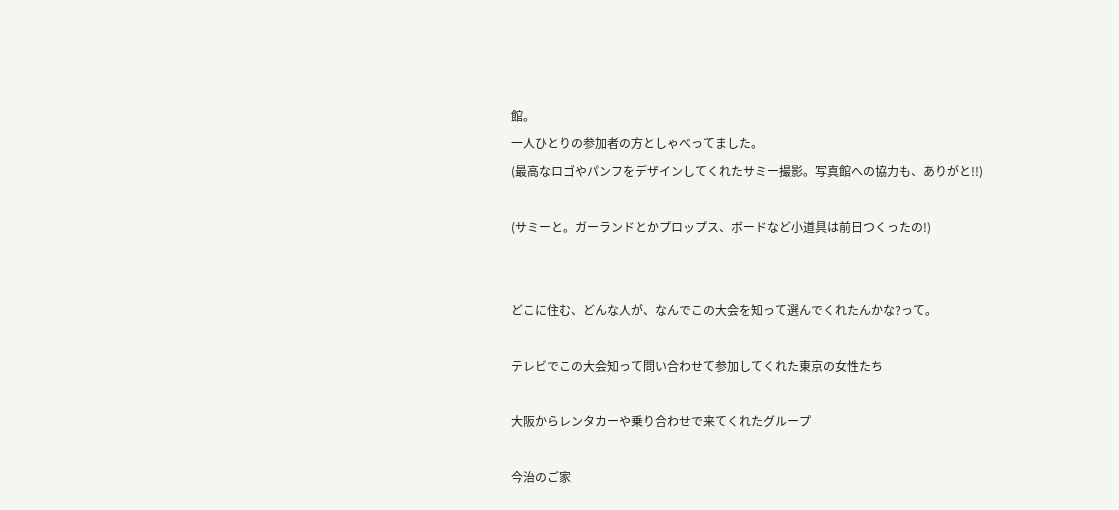館。
一人ひとりの参加者の方としゃべってました。
(最高なロゴやパンフをデザインしてくれたサミー撮影。写真館への協力も、ありがと!!)

(サミーと。ガーランドとかプロップス、ボードなど小道具は前日つくったの!)


どこに住む、どんな人が、なんでこの大会を知って選んでくれたんかな?って。

テレビでこの大会知って問い合わせて参加してくれた東京の女性たち

大阪からレンタカーや乗り合わせで来てくれたグループ

今治のご家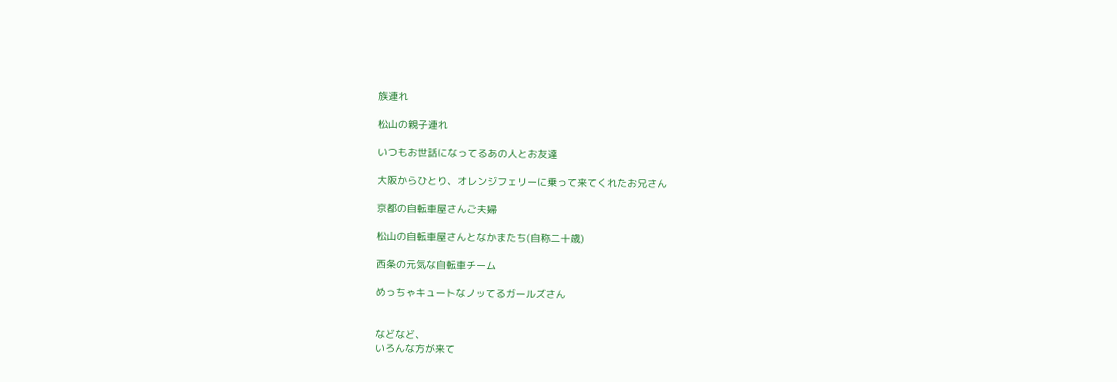族連れ

松山の親子連れ

いつもお世話になってるあの人とお友達

大阪からひとり、オレンジフェリーに乗って来てくれたお兄さん

京都の自転車屋さんご夫婦

松山の自転車屋さんとなかまたち(自称二十歳)

西条の元気な自転車チーム

めっちゃキュートなノッてるガールズさん


などなど、
いろんな方が来て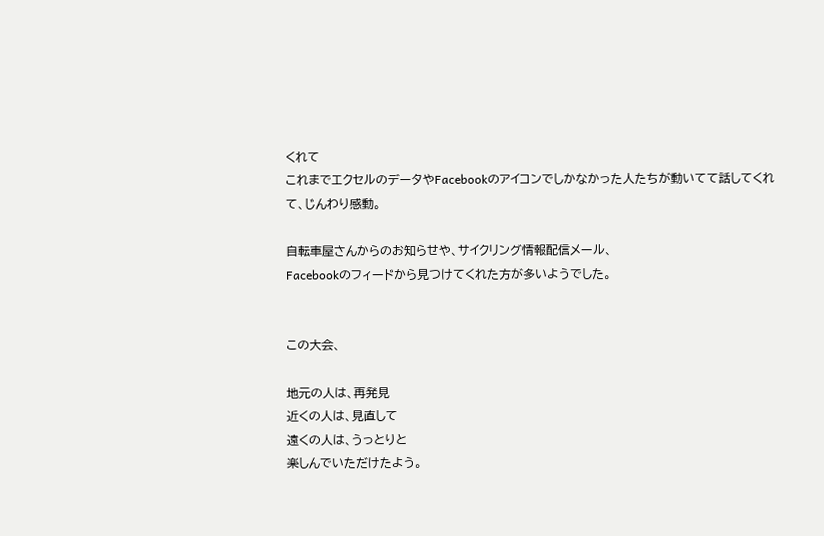くれて
これまでエクセルのデータやFacebookのアイコンでしかなかった人たちが動いてて話してくれて、じんわり感動。

自転車屋さんからのお知らせや、サイクリング情報配信メール、
Facebookのフィードから見つけてくれた方が多いようでした。


この大会、

地元の人は、再発見
近くの人は、見直して
遠くの人は、うっとりと
楽しんでいただけたよう。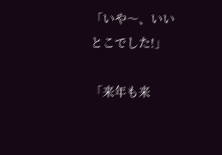「いや〜、いいとこでした!」

「来年も来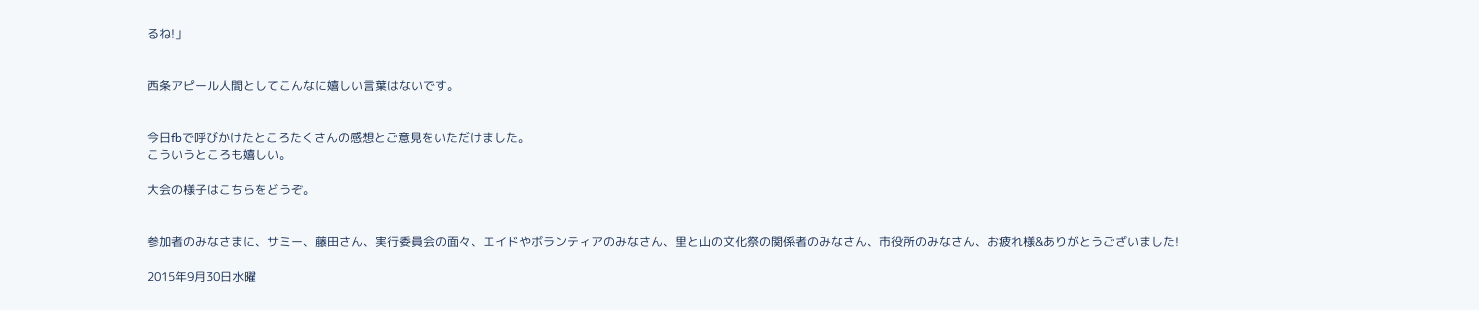るね!」


西条アピール人間としてこんなに嬉しい言葉はないです。


今日fbで呼びかけたところたくさんの感想とご意見をいただけました。
こういうところも嬉しい。

大会の様子はこちらをどうぞ。


参加者のみなさまに、サミー、藤田さん、実行委員会の面々、エイドやボランティアのみなさん、里と山の文化祭の関係者のみなさん、市役所のみなさん、お疲れ様&ありがとうございました!

2015年9月30日水曜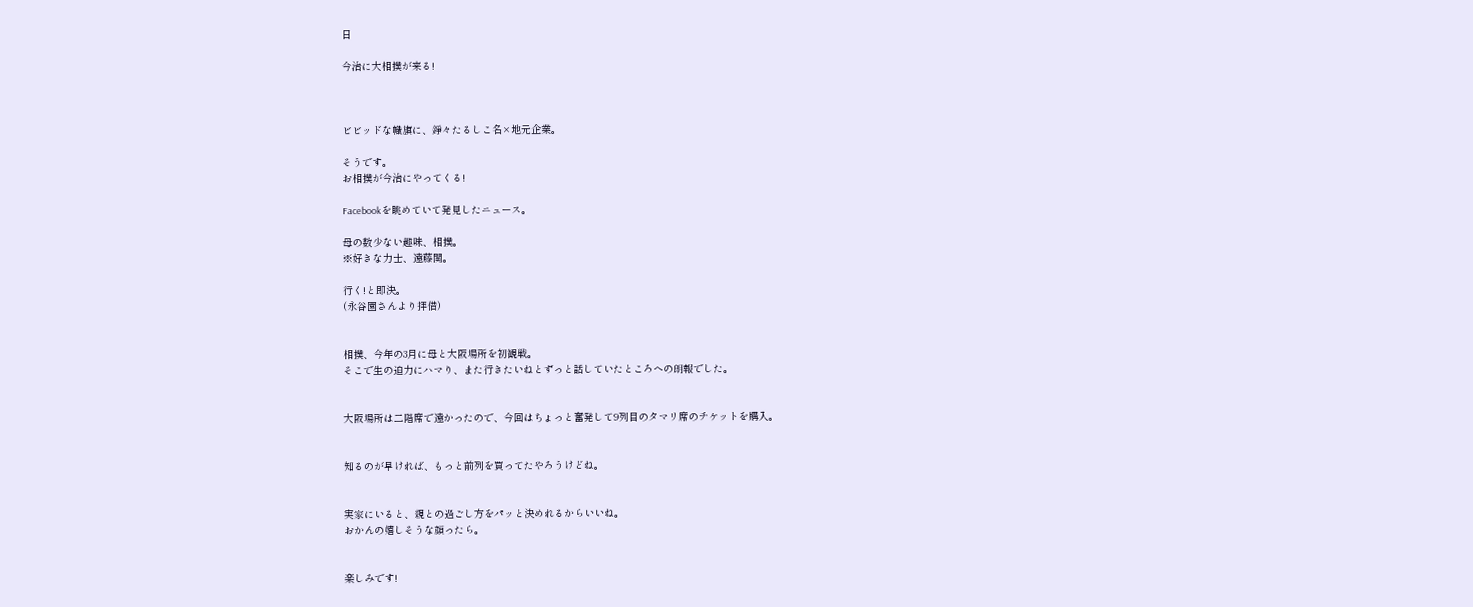日

今治に大相撲が来る!



ビビッドな幟旗に、錚々たるしこ名×地元企業。

そうです。
お相撲が今治にやってくる!

Facebookを眺めていて発見したニュース。

母の数少ない趣味、相撲。
※好きな力士、遠藤関。

行く!と即決。
(永谷園さんより拝借)


相撲、今年の3月に母と大阪場所を初観戦。
そこで生の迫力にハマり、また行きたいねとずっと話していたところへの朗報でした。


大阪場所は二階席で遠かったので、今回はちょっと奮発して9列目のタマリ席のチケットを購入。


知るのが早ければ、もっと前列を買ってたやろうけどね。


実家にいると、親との過ごし方をパッと決めれるからいいね。
おかんの嬉しそうな顔ったら。


楽しみです!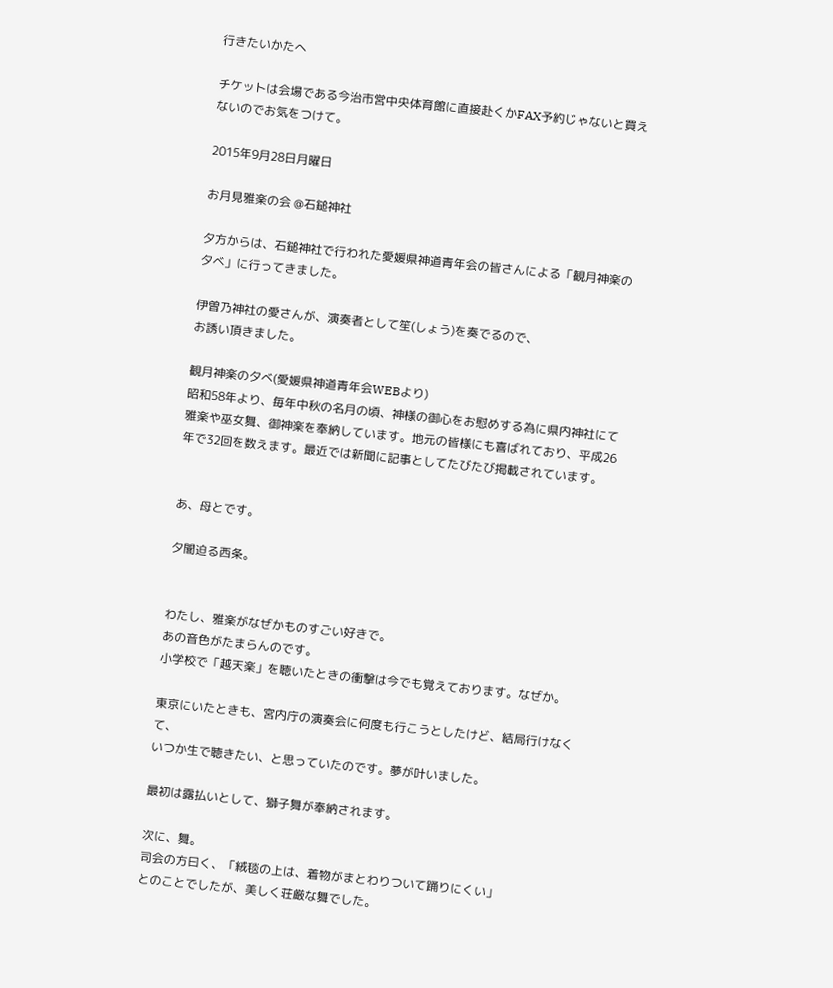行きたいかたへ

チケットは会場である今治市営中央体育館に直接赴くかFAX予約じゃないと買えないのでお気をつけて。

2015年9月28日月曜日

お月見雅楽の会 @石鎚神社

夕方からは、石鎚神社で行われた愛媛県神道青年会の皆さんによる「観月神楽の夕べ」に行ってきました。

伊曽乃神社の愛さんが、演奏者として笙(しょう)を奏でるので、
お誘い頂きました。

観月神楽の夕べ(愛媛県神道青年会WEBより)
昭和58年より、毎年中秋の名月の頃、神様の御心をお慰めする為に県内神社にて雅楽や巫女舞、御神楽を奉納しています。地元の皆様にも喜ばれており、平成26年で32回を数えます。最近では新聞に記事としてたびたび掲載されています。


あ、母とです。

夕闇迫る西条。


わたし、雅楽がなぜかものすごい好きで。
あの音色がたまらんのです。
小学校で「越天楽」を聴いたときの衝撃は今でも覚えております。なぜか。

東京にいたときも、宮内庁の演奏会に何度も行こうとしたけど、結局行けなくて、
いつか生で聴きたい、と思っていたのです。夢が叶いました。

最初は露払いとして、獅子舞が奉納されます。

次に、舞。
司会の方曰く、「絨毯の上は、着物がまとわりついて踊りにくい」
とのことでしたが、美しく荘厳な舞でした。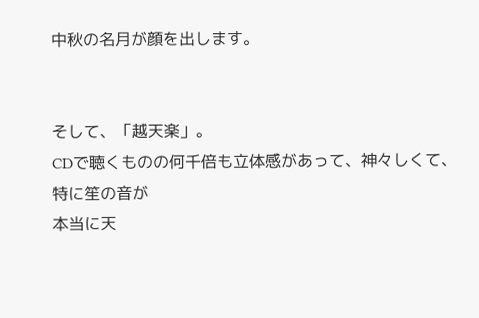中秋の名月が顔を出します。


そして、「越天楽」。
CDで聴くものの何千倍も立体感があって、神々しくて、特に笙の音が
本当に天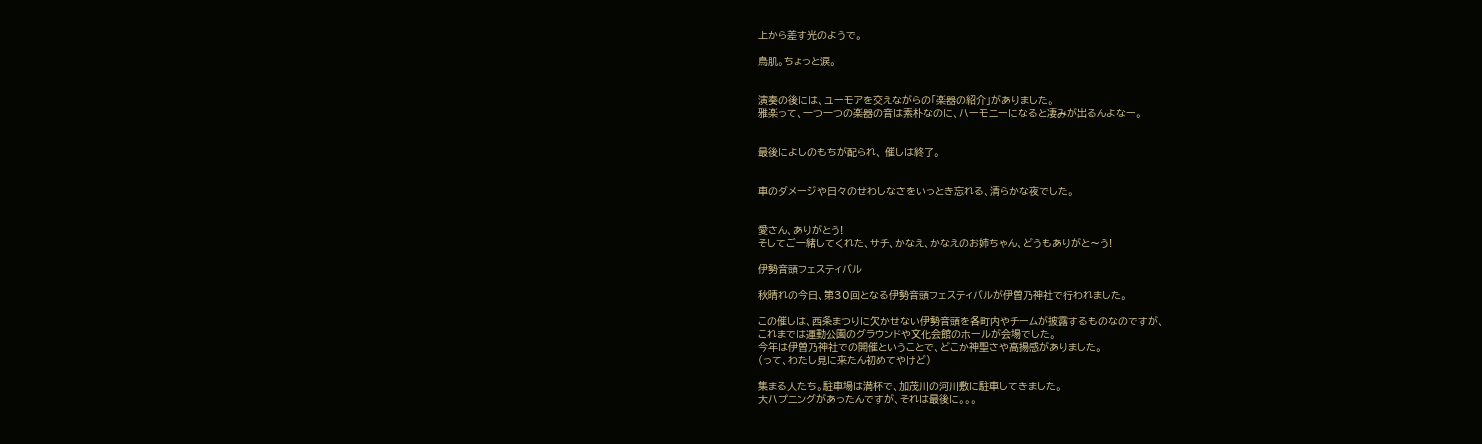上から差す光のようで。

鳥肌。ちょっと涙。


演奏の後には、ユーモアを交えながらの「楽器の紹介」がありました。
雅楽って、一つ一つの楽器の音は素朴なのに、ハーモニーになると凄みが出るんよなー。


最後によしのもちが配られ、 催しは終了。


車のダメージや日々のせわしなさをいっとき忘れる、清らかな夜でした。


愛さん、ありがとう!
そしてご一緒してくれた、サチ、かなえ、かなえのお姉ちゃん、どうもありがと〜う!

伊勢音頭フェスティバル

秋晴れの今日、第30回となる伊勢音頭フェスティバルが伊曽乃神社で行われました。

この催しは、西条まつりに欠かせない伊勢音頭を各町内やチームが披露するものなのですが、
これまでは運動公園のグラウンドや文化会館のホールが会場でした。
今年は伊曽乃神社での開催ということで、どこか神聖さや高揚感がありました。
(って、わたし見に来たん初めてやけど)

集まる人たち。駐車場は満杯で、加茂川の河川敷に駐車してきました。
大ハプニングがあったんですが、それは最後に。。。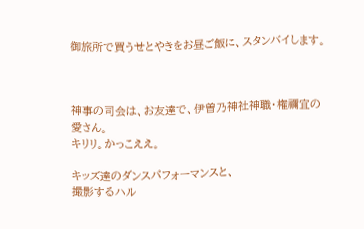御旅所で買うせとやきをお昼ご飯に、スタンバイします。



神事の司会は、お友達で、伊曽乃神社神職・権禰宜の 愛さん。
キリリ。かっこええ。

キッズ達のダンスパフォーマンスと、
撮影するハル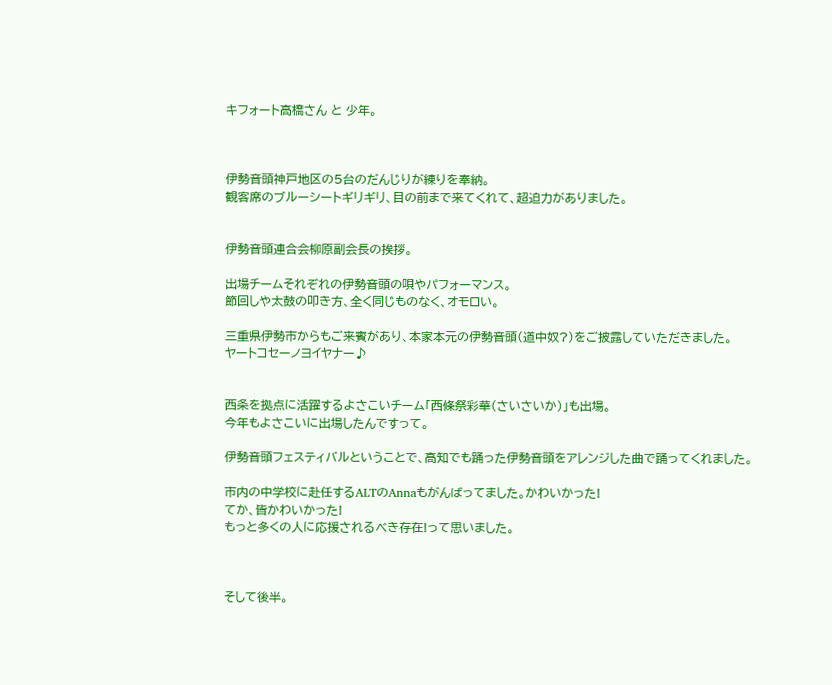キフォート高橋さん と 少年。



伊勢音頭神戸地区の5台のだんじりが練りを奉納。
観客席のブルーシートギリギリ、目の前まで来てくれて、超迫力がありました。


伊勢音頭連合会柳原副会長の挨拶。

出場チームそれぞれの伊勢音頭の唄やパフォーマンス。
節回しや太鼓の叩き方、全く同じものなく、オモロい。

三重県伊勢市からもご来賓があり、本家本元の伊勢音頭(道中奴?)をご披露していただきました。
ヤートコセーノヨイヤナー♪


西条を拠点に活躍するよさこいチーム「西條祭彩華(さいさいか)」も出場。
今年もよさこいに出場したんですって。

伊勢音頭フェスティバルということで、高知でも踊った伊勢音頭をアレンジした曲で踊ってくれました。

市内の中学校に赴任するALTのAnnaもがんばってました。かわいかった!
てか、皆かわいかった!
もっと多くの人に応援されるべき存在!って思いました。



そして後半。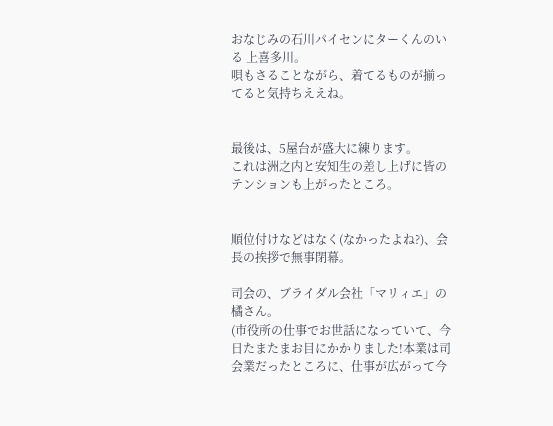おなじみの石川パイセンにターくんのいる 上喜多川。
唄もさることながら、着てるものが揃ってると気持ちええね。


最後は、5屋台が盛大に練ります。
これは洲之内と安知生の差し上げに皆のテンションも上がったところ。


順位付けなどはなく(なかったよね?)、会長の挨拶で無事閉幕。

司会の、ブライダル会社「マリィエ」の橘さん。
(市役所の仕事でお世話になっていて、今日たまたまお目にかかりました!本業は司会業だったところに、仕事が広がって今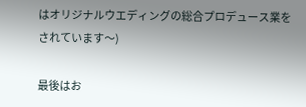はオリジナルウエディングの総合プロデュース業をされています〜)

最後はお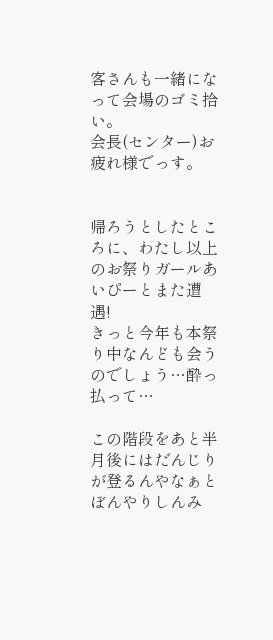客さんも一緒になって会場のゴミ拾い。
会長(センター)お疲れ様でっす。


帰ろうとしたところに、わたし以上のお祭りガールあいぴーとまた遭遇!
きっと今年も本祭り中なんども会うのでしょう…酔っ払って…

この階段をあと半月後にはだんじりが登るんやなぁとぼんやりしんみ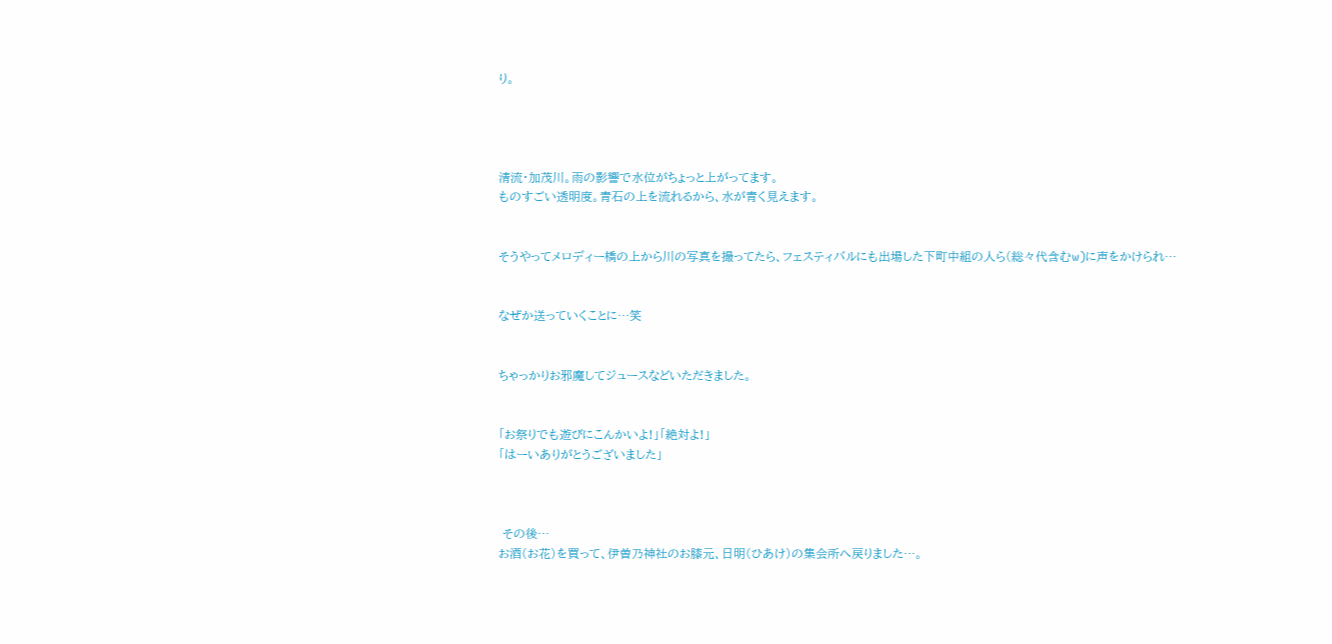り。




清流・加茂川。雨の影響で水位がちょっと上がってます。
ものすごい透明度。青石の上を流れるから、水が青く見えます。


そうやってメロディー橋の上から川の写真を撮ってたら、フェスティバルにも出場した下町中組の人ら(総々代含むw)に声をかけられ…


なぜか送っていくことに…笑


ちゃっかりお邪魔してジュースなどいただきました。


「お祭りでも遊びにこんかいよ!」「絶対よ!」
「はーいありがとうございました」



 その後…
お酒(お花)を買って、伊曽乃神社のお膝元、日明(ひあけ)の集会所へ戻りました…。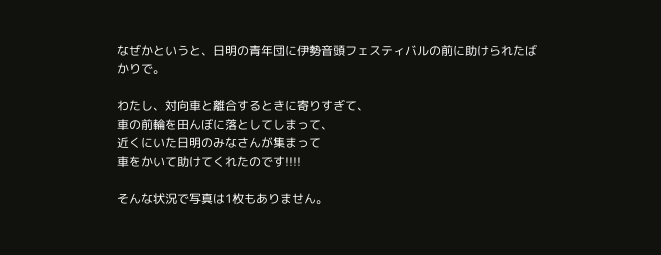なぜかというと、日明の青年団に伊勢音頭フェスティバルの前に助けられたばかりで。

わたし、対向車と離合するときに寄りすぎて、
車の前輪を田んぼに落としてしまって、
近くにいた日明のみなさんが集まって
車をかいて助けてくれたのです!!!!

そんな状況で写真は1枚もありません。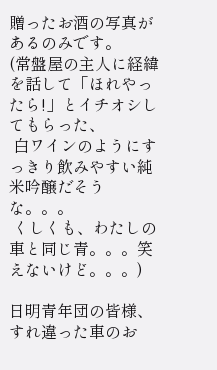贈ったお酒の写真があるのみです。
(常盤屋の主人に経緯を話して「ほれやったら!」とイチオシしてもらった、
 白ワインのようにすっきり飲みやすい純米吟醸だそうな。。。
 くしくも、わたしの車と同じ青。。。笑えないけど。。。)

日明青年団の皆様、すれ違った車のお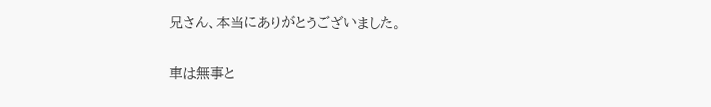兄さん、本当にありがとうございました。

車は無事と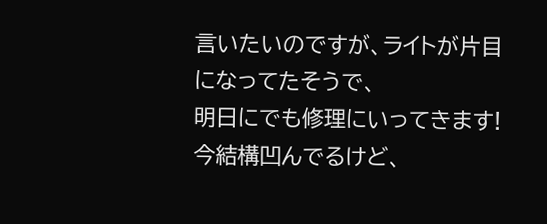言いたいのですが、ライトが片目になってたそうで、
明日にでも修理にいってきます!
今結構凹んでるけど、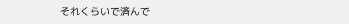それくらいで済んで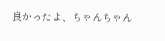良かったよ、ちゃんちゃん